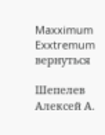Maxximum Exxtremum
вернуться

Шепелев Алексей А.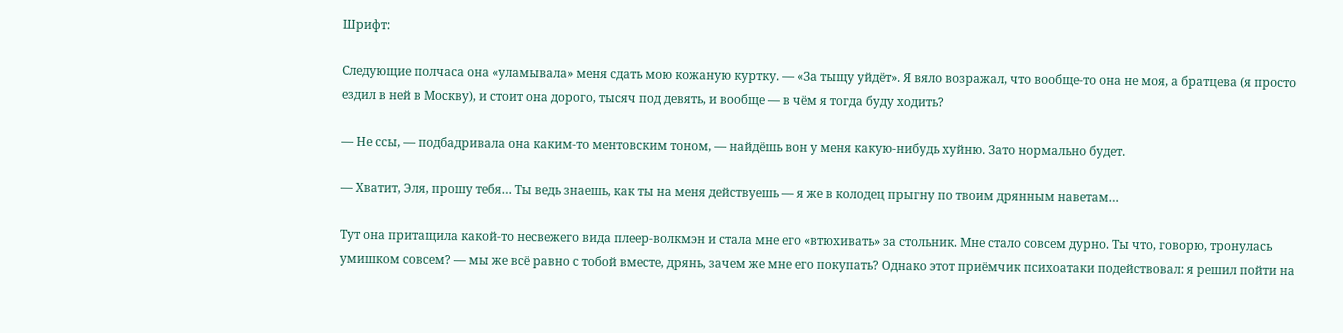Шрифт:

Следующие полчаса она «уламывала» меня сдать мою кожаную куртку. — «За тыщу уйдёт». Я вяло возражал, что вообще-то она не моя, а братцева (я просто ездил в ней в Москву), и стоит она дорого, тысяч под девять, и вообще — в чём я тогда буду ходить?

— Не ссы, — подбадривала она каким-то ментовским тоном, — найдёшь вон у меня какую-нибудь хуйню. Зато нормально будет.

— Хватит, Эля, прошу тебя… Ты ведь знаешь, как ты на меня действуешь — я же в колодец прыгну по твоим дрянным наветам…

Тут она притащила какой-то несвежего вида плеер-волкмэн и стала мне его «втюхивать» за стольник. Мне стало совсем дурно. Ты что, говорю, тронулась умишком совсем? — мы же всё равно с тобой вместе, дрянь, зачем же мне его покупать? Однако этот приёмчик психоатаки подействовал: я решил пойти на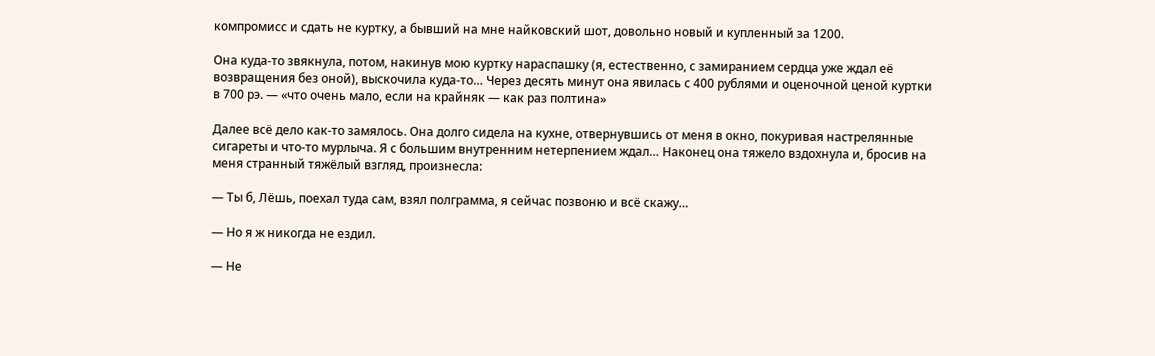компромисс и сдать не куртку, а бывший на мне найковский шот, довольно новый и купленный за 1200.

Она куда-то звякнула, потом, накинув мою куртку нараспашку (я, естественно, с замиранием сердца уже ждал её возвращения без оной), выскочила куда-то… Через десять минут она явилась с 400 рублями и оценочной ценой куртки в 700 рэ. — «что очень мало, если на крайняк — как раз полтина»

Далее всё дело как-то замялось. Она долго сидела на кухне, отвернувшись от меня в окно, покуривая настрелянные сигареты и что-то мурлыча. Я с большим внутренним нетерпением ждал… Наконец она тяжело вздохнула и, бросив на меня странный тяжёлый взгляд, произнесла:

— Ты б, Лёшь, поехал туда сам, взял полграмма, я сейчас позвоню и всё скажу…

— Но я ж никогда не ездил.

— Не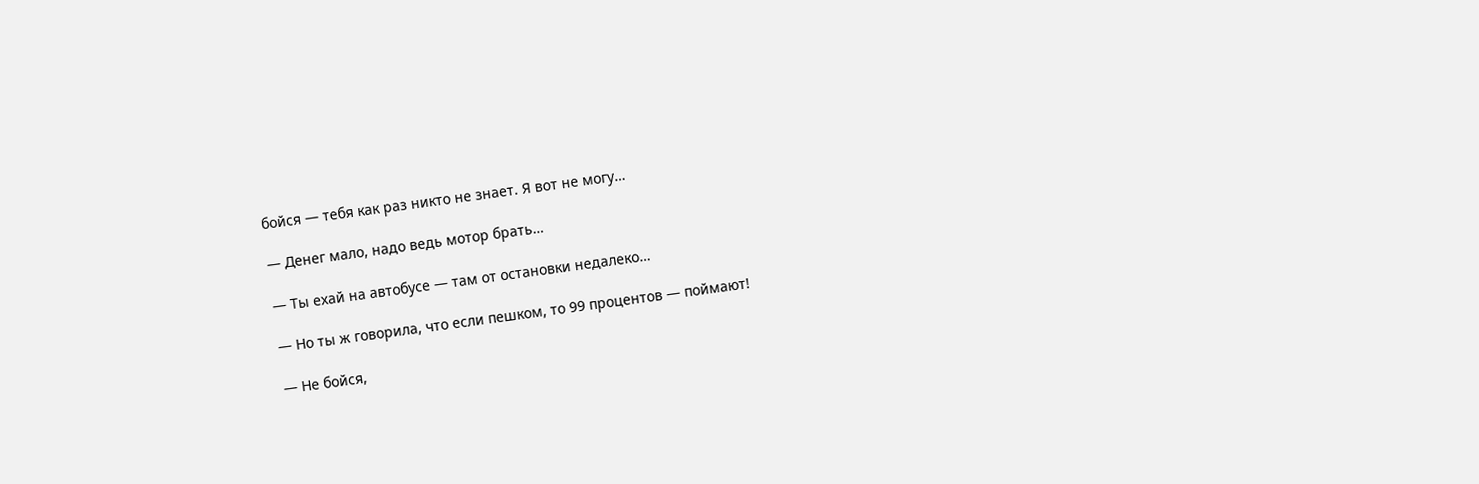бойся — тебя как раз никто не знает. Я вот не могу…

— Денег мало, надо ведь мотор брать…

— Ты ехай на автобусе — там от остановки недалеко…

— Но ты ж говорила, что если пешком, то 99 процентов — поймают!

— Не бойся,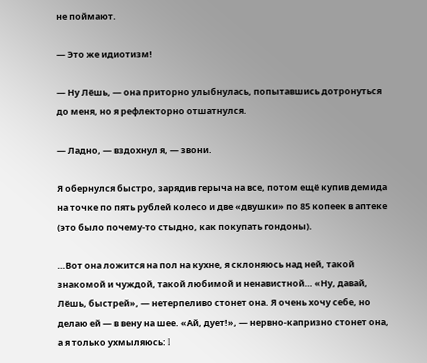не поймают.

— Это же идиотизм!

— Ну Лёшь, — она приторно улыбнулась, попытавшись дотронуться до меня, но я рефлекторно отшатнулся.

— Ладно, — вздохнул я, — звони.

Я обернулся быстро, зарядив герыча на все, потом ещё купив демида на точке по пять рублей колесо и две «двушки» по 85 копеек в аптеке (это было почему-то стыдно, как покупать гондоны).

…Вот она ложится на пол на кухне, я склоняюсь над ней, такой знакомой и чуждой, такой любимой и ненавистной… «Ну, давай, Лёшь, быстрей», — нетерпеливо стонет она. Я очень хочу себе, но делаю ей — в вену на шее. «Ай, дует!», — нервно-капризно стонет она, а я только ухмыляюсь: I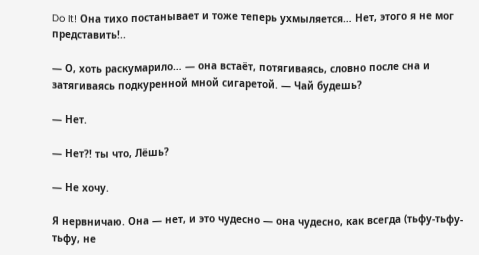Do It! Она тихо постанывает и тоже теперь ухмыляется… Нет, этого я не мог представить!..

— О, хоть раскумарило… — она встаёт, потягиваясь, словно после сна и затягиваясь подкуренной мной сигаретой. — Чай будешь?

— Нет.

— Нет?! ты что, Лёшь?

— Не хочу.

Я нервничаю. Она — нет, и это чудесно — она чудесно, как всегда (тьфу-тьфу-тьфу, не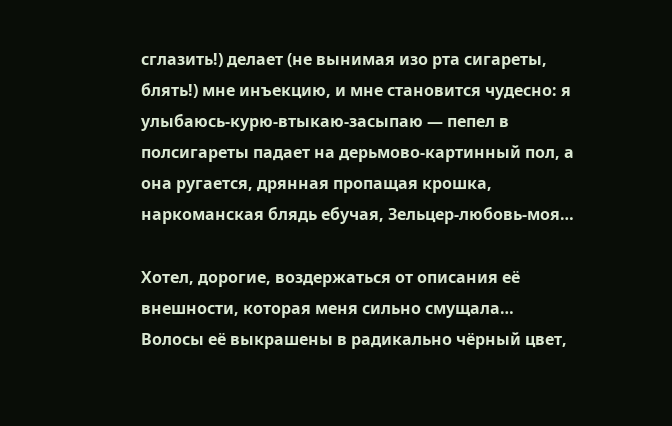сглазить!) делает (не вынимая изо рта сигареты, блять!) мне инъекцию, и мне становится чудесно: я улыбаюсь-курю-втыкаю-засыпаю — пепел в полсигареты падает на дерьмово-картинный пол, а она ругается, дрянная пропащая крошка, наркоманская блядь ебучая, Зельцер-любовь-моя…

Хотел, дорогие, воздержаться от описания её внешности, которая меня сильно смущала… Волосы её выкрашены в радикально чёрный цвет,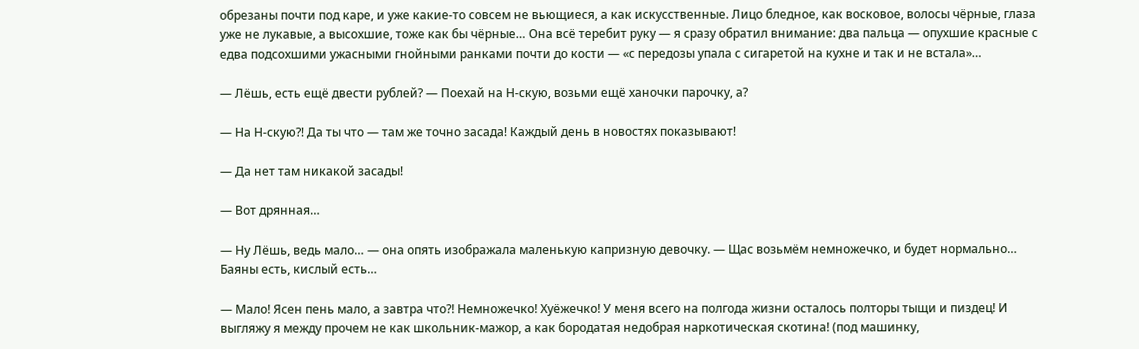обрезаны почти под каре, и уже какие-то совсем не вьющиеся, а как искусственные. Лицо бледное, как восковое, волосы чёрные, глаза уже не лукавые, а высохшие, тоже как бы чёрные… Она всё теребит руку — я сразу обратил внимание: два пальца — опухшие красные с едва подсохшими ужасными гнойными ранками почти до кости — «с передозы упала с сигаретой на кухне и так и не встала»…

— Лёшь, есть ещё двести рублей? — Поехай на Н-скую, возьми ещё ханочки парочку, а?

— На Н-скую?! Да ты что — там же точно засада! Каждый день в новостях показывают!

— Да нет там никакой засады!

— Вот дрянная…

— Ну Лёшь, ведь мало… — она опять изображала маленькую капризную девочку. — Щас возьмём немножечко, и будет нормально… Баяны есть, кислый есть…

— Мало! Ясен пень мало, а завтра что?! Немножечко! Хуёжечко! У меня всего на полгода жизни осталось полторы тыщи и пиздец! И выгляжу я между прочем не как школьник-мажор, а как бородатая недобрая наркотическая скотина! (под машинку,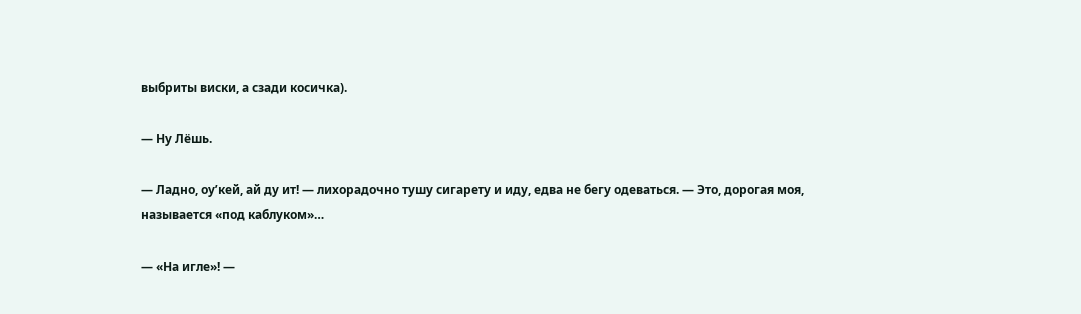выбриты виски, а сзади косичка).

— Ну Лёшь.

— Ладно, оу’кей, ай ду ит! — лихорадочно тушу сигарету и иду, едва не бегу одеваться. — Это, дорогая моя, называется «под каблуком»…

— «На игле»! —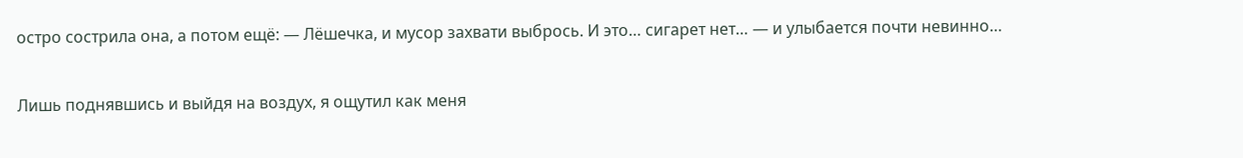остро сострила она, а потом ещё: — Лёшечка, и мусор захвати выбрось. И это… сигарет нет… — и улыбается почти невинно…

Лишь поднявшись и выйдя на воздух, я ощутил как меня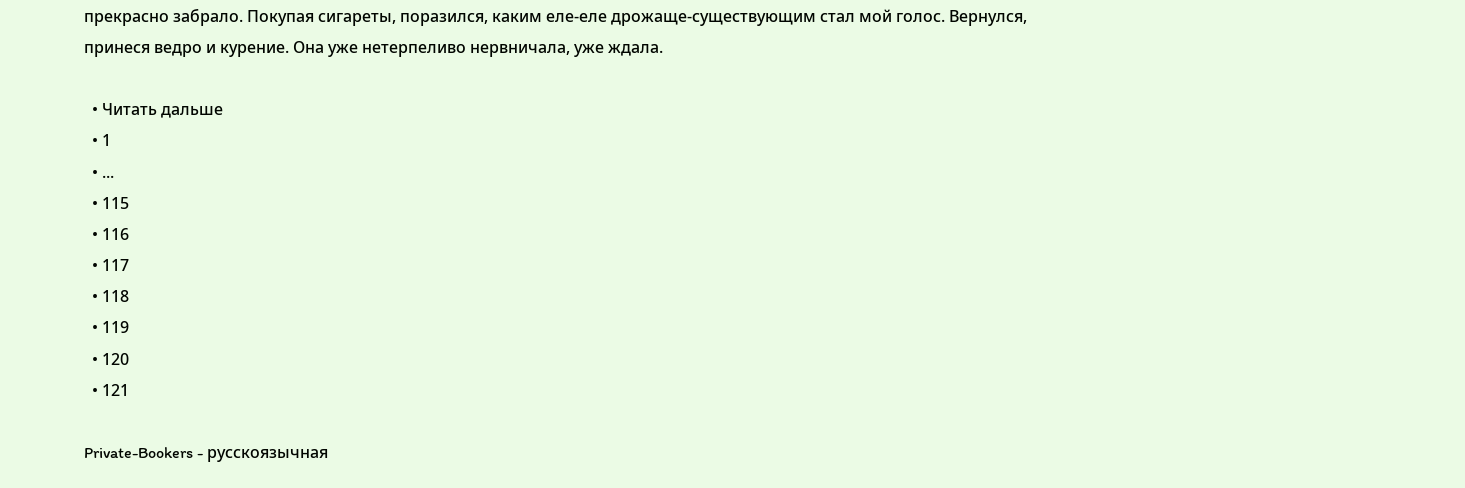прекрасно забрало. Покупая сигареты, поразился, каким еле-еле дрожаще-существующим стал мой голос. Вернулся, принеся ведро и курение. Она уже нетерпеливо нервничала, уже ждала.

  • Читать дальше
  • 1
  • ...
  • 115
  • 116
  • 117
  • 118
  • 119
  • 120
  • 121

Private-Bookers - русскоязычная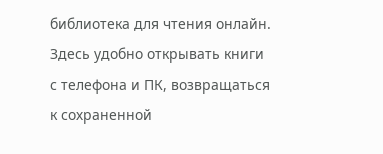библиотека для чтения онлайн. Здесь удобно открывать книги с телефона и ПК, возвращаться к сохраненной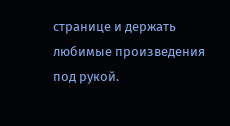странице и держать любимые произведения под рукой.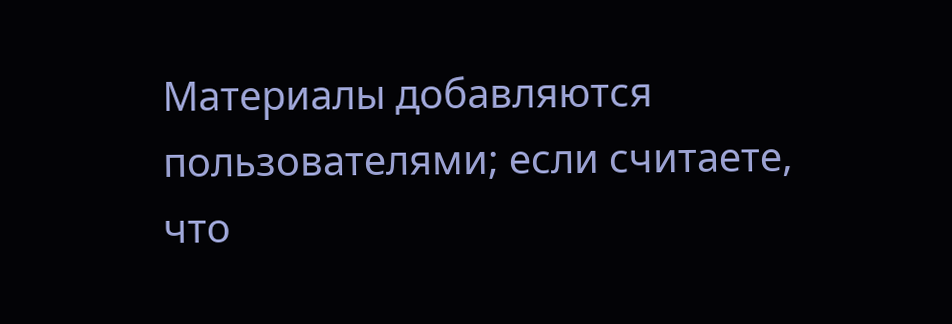Материалы добавляются пользователями; если считаете, что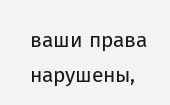ваши права нарушены,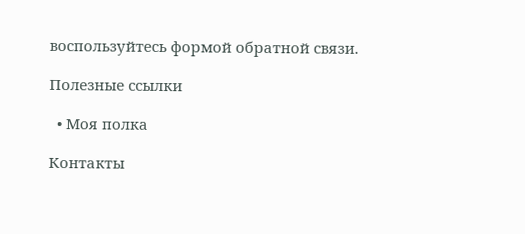воспользуйтесь формой обратной связи.

Полезные ссылки

  • Моя полка

Контакты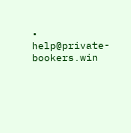• help@private-bookers.win